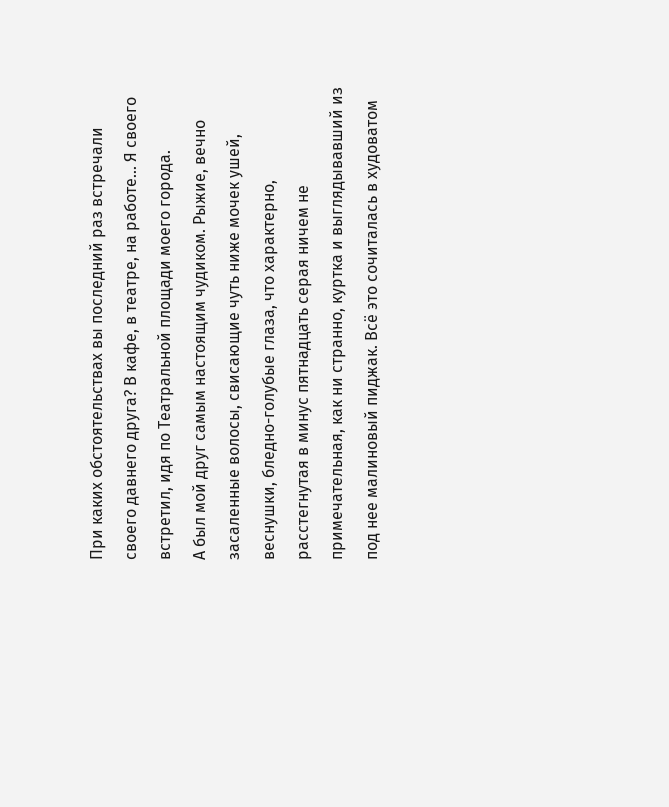При каких обстоятельствах вы последний раз встречали своего давнего друга? В кафе, в театре, на работе... Я своего встретил, идя по Театральной площади моего города.
А был мой друг самым настоящим чудиком. Рыжие, вечно засаленные волосы, свисающие чуть ниже мочек ушей, веснушки, бледно-голубые глаза, что характерно, расстегнутая в минус пятнадцать серая ничем не примечательная, как ни странно, куртка и выглядывавший из под нее малиновый пиджак. Всё это сочиталась в худоватом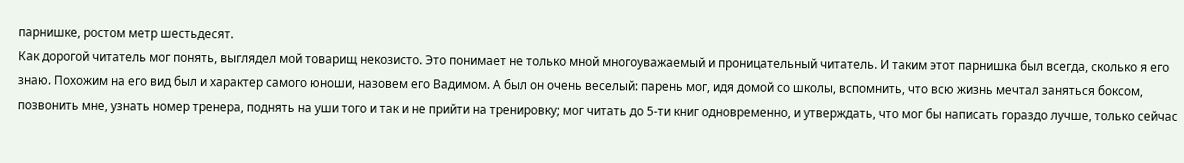парнишке, ростом метр шестьдесят.
Как дорогой читатель мог понять, выглядел мой товарищ некозисто. Это понимает не только мной многоуважаемый и проницательный читатель. И таким этот парнишка был всегда, сколько я его знаю. Похожим на его вид был и характер самого юноши, назовем его Вадимом. А был он очень веселый: парень мог, идя домой со школы, вспомнить, что всю жизнь мечтал заняться боксом, позвонить мне, узнать номер тренера, поднять на уши того и так и не прийти на тренировку; мог читать до 5-ти книг одновременно, и утверждать, что мог бы написать гораздо лучше, только сейчас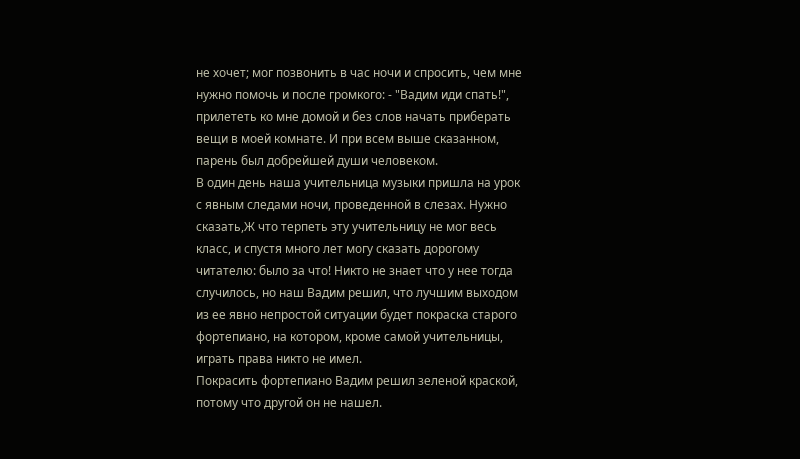не хочет; мог позвонить в час ночи и спросить, чем мне нужно помочь и после громкого: - "Вадим иди спать!", прилететь ко мне домой и без слов начать приберать вещи в моей комнате. И при всем выше сказанном, парень был добрейшей души человеком.
В один день наша учительница музыки пришла на урок с явным следами ночи, проведенной в слезах. Нужно сказать,Ж что терпеть эту учительницу не мог весь класс, и спустя много лет могу сказать дорогому читателю: было за что! Никто не знает что у нее тогда случилось, но наш Вадим решил, что лучшим выходом из ее явно непростой ситуации будет покраска старого фортепиано, на котором, кроме самой учительницы, играть права никто не имел.
Покрасить фортепиано Вадим решил зеленой краской, потому что другой он не нашел.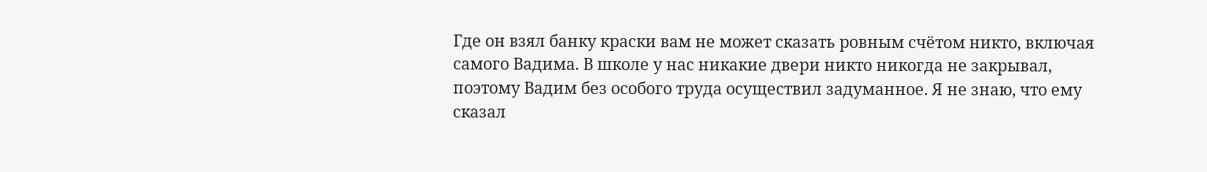Где он взял банку краски вам не может сказать ровным счётом никто, включая самого Вадима. В школе у нас никакие двери никто никогда не закрывал, поэтому Вадим без особого труда осуществил задуманное. Я не знаю, что ему сказал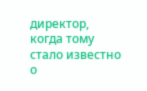директор, когда тому стало известно о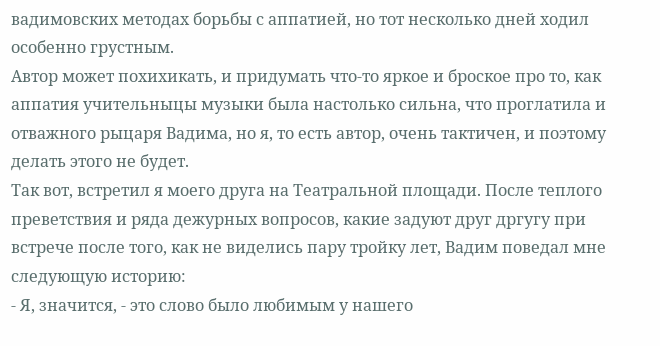вадимовских методах борьбы с аппатией, но тот несколько дней ходил особенно грустным.
Автор может похихикать, и придумать что-то яркое и броское про то, как аппатия учительныцы музыки была настолько сильна, что проглатила и отважного рыцаря Вадима, но я, то есть автор, очень тактичен, и поэтому делать этого не будет.
Так вот, встретил я моего друга на Театральной площади. После теплого преветствия и ряда дежурных вопросов, какие задуют друг дргугу при встрече после того, как не виделись пару тройку лет, Вадим поведал мне следующую историю:
- Я, значится, - это слово было любимым у нашего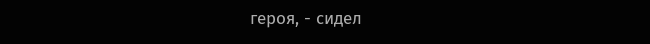героя, - сидел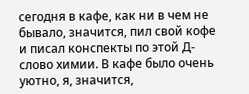сегодня в кафе, как ни в чем не бывало, значится, пил свой кофе и писал конспекты по этой Д-слово химии. В кафе было очень уютно, я, значится,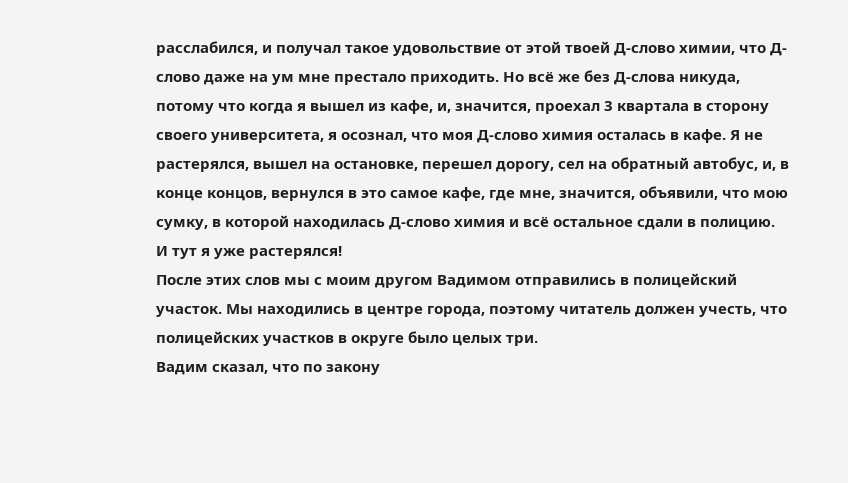расслабился, и получал такое удовольствие от этой твоей Д-слово химии, что Д-слово даже на ум мне престало приходить. Но всё же без Д-слова никуда, потому что когда я вышел из кафе, и, значится, проехал 3 квартала в сторону своего университета, я осознал, что моя Д-слово химия осталась в кафе. Я не растерялся, вышел на остановке, перешел дорогу, сел на обратный автобус, и, в конце концов, вернулся в это самое кафе, где мне, значится, объявили, что мою сумку, в которой находилась Д-слово химия и всё остальное сдали в полицию. И тут я уже растерялся!
После этих слов мы с моим другом Вадимом отправились в полицейский участок. Мы находились в центре города, поэтому читатель должен учесть, что полицейских участков в округе было целых три.
Вадим сказал, что по закону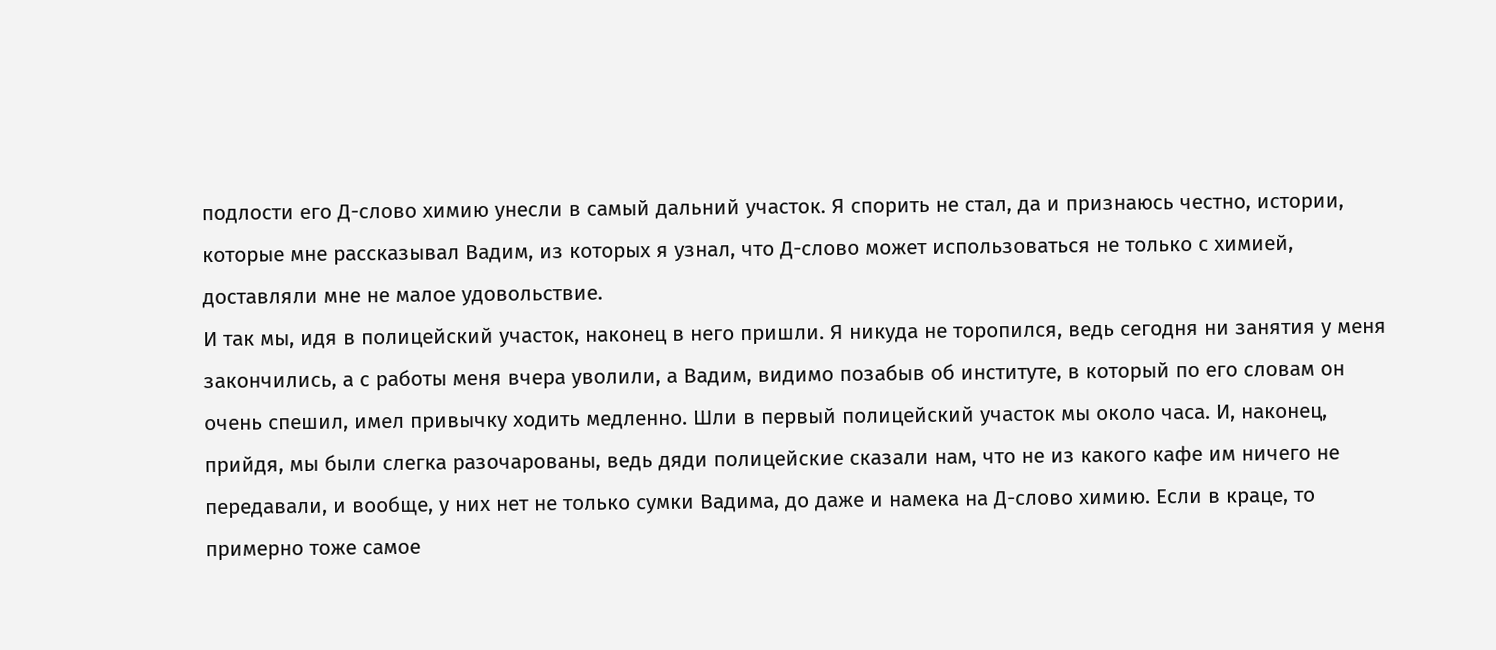подлости его Д-слово химию унесли в самый дальний участок. Я спорить не стал, да и признаюсь честно, истории, которые мне рассказывал Вадим, из которых я узнал, что Д-слово может использоваться не только с химией, доставляли мне не малое удовольствие.
И так мы, идя в полицейский участок, наконец в него пришли. Я никуда не торопился, ведь сегодня ни занятия у меня закончились, а с работы меня вчера уволили, а Вадим, видимо позабыв об институте, в который по его словам он очень спешил, имел привычку ходить медленно. Шли в первый полицейский участок мы около часа. И, наконец, прийдя, мы были слегка разочарованы, ведь дяди полицейские сказали нам, что не из какого кафе им ничего не передавали, и вообще, у них нет не только сумки Вадима, до даже и намека на Д-слово химию. Если в краце, то примерно тоже самое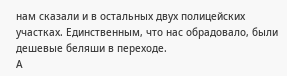нам сказали и в остальных двух полицейских участках. Единственным, что нас обрадовало, были дешевые беляши в переходе.
А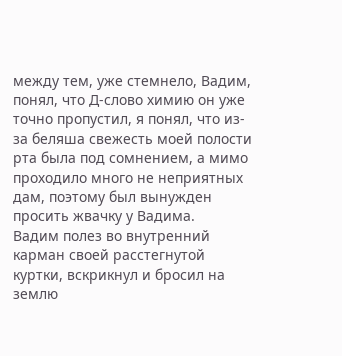между тем, уже стемнело, Вадим, понял, что Д-слово химию он уже точно пропустил, я понял, что из-за беляша свежесть моей полости рта была под сомнением, а мимо проходило много не неприятных дам, поэтому был вынужден просить жвачку у Вадима.
Вадим полез во внутренний карман своей расстегнутой куртки, вскрикнул и бросил на землю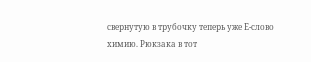свернутую в трубочку теперь уже Е-слово химию. Рюкзака в тот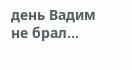день Вадим не брал...